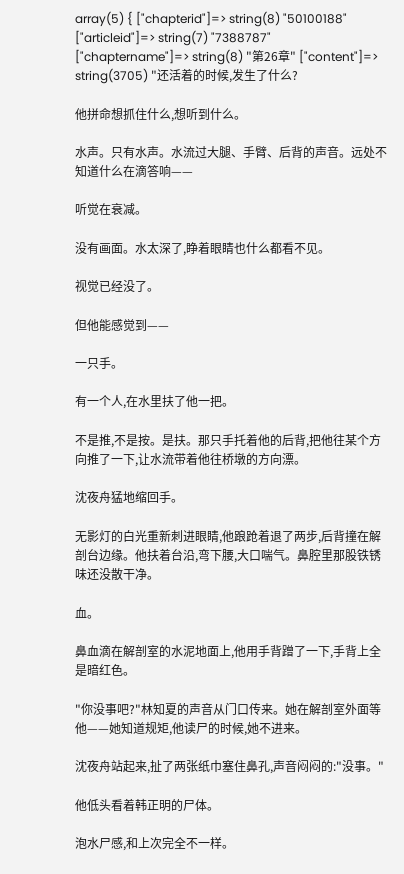array(5) { ["chapterid"]=> string(8) "50100188" ["articleid"]=> string(7) "7388787" ["chaptername"]=> string(8) "第26章" ["content"]=> string(3705) "还活着的时候,发生了什么?

他拼命想抓住什么,想听到什么。

水声。只有水声。水流过大腿、手臂、后背的声音。远处不知道什么在滴答响——

听觉在衰减。

没有画面。水太深了,睁着眼睛也什么都看不见。

视觉已经没了。

但他能感觉到——

一只手。

有一个人,在水里扶了他一把。

不是推,不是按。是扶。那只手托着他的后背,把他往某个方向推了一下,让水流带着他往桥墩的方向漂。

沈夜舟猛地缩回手。

无影灯的白光重新刺进眼睛,他踉跄着退了两步,后背撞在解剖台边缘。他扶着台沿,弯下腰,大口喘气。鼻腔里那股铁锈味还没散干净。

血。

鼻血滴在解剖室的水泥地面上,他用手背蹭了一下,手背上全是暗红色。

"你没事吧?"林知夏的声音从门口传来。她在解剖室外面等他——她知道规矩,他读尸的时候,她不进来。

沈夜舟站起来,扯了两张纸巾塞住鼻孔,声音闷闷的:"没事。"

他低头看着韩正明的尸体。

泡水尸感,和上次完全不一样。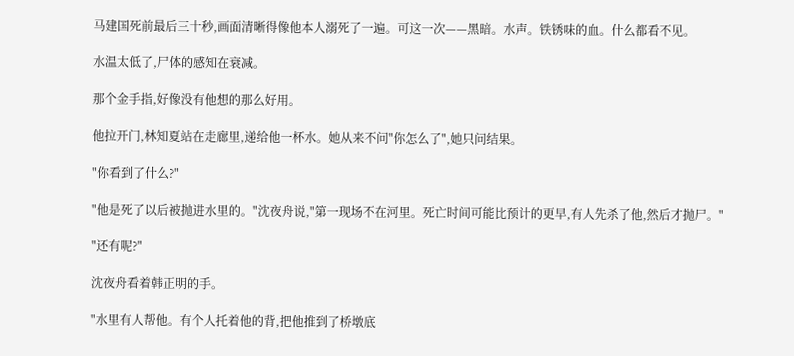马建国死前最后三十秒,画面清晰得像他本人溺死了一遍。可这一次——黑暗。水声。铁锈味的血。什么都看不见。

水温太低了,尸体的感知在衰减。

那个金手指,好像没有他想的那么好用。

他拉开门,林知夏站在走廊里,递给他一杯水。她从来不问"你怎么了",她只问结果。

"你看到了什么?"

"他是死了以后被抛进水里的。"沈夜舟说,"第一现场不在河里。死亡时间可能比预计的更早,有人先杀了他,然后才抛尸。"

"还有呢?"

沈夜舟看着韩正明的手。

"水里有人帮他。有个人托着他的背,把他推到了桥墩底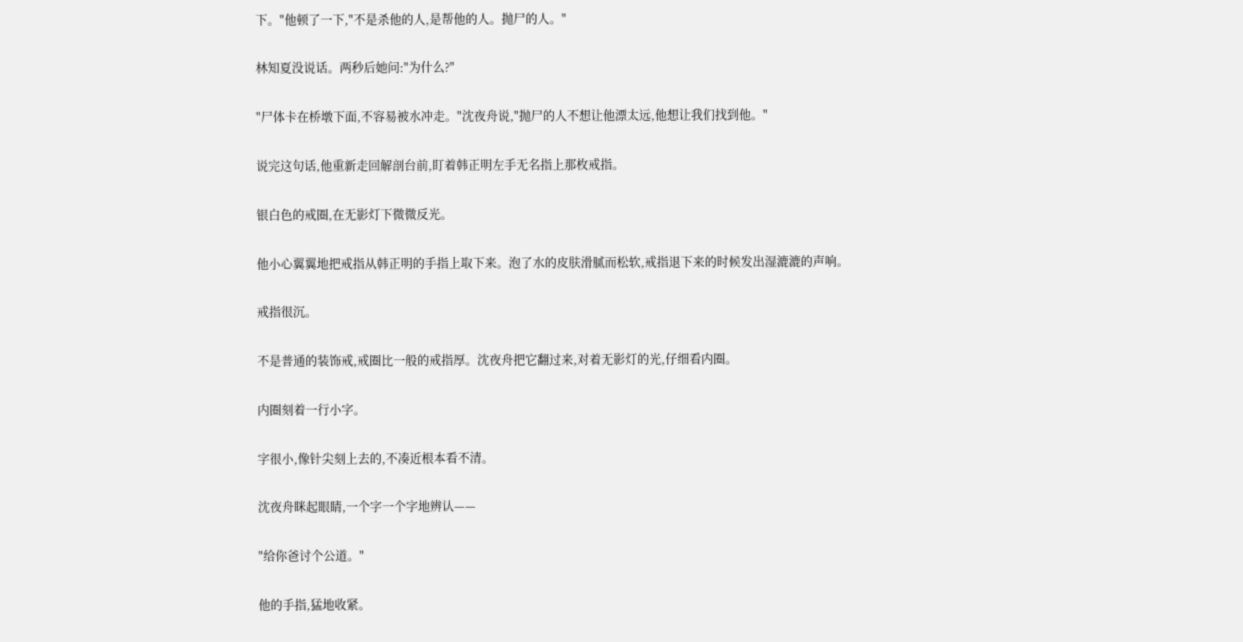下。"他顿了一下,"不是杀他的人,是帮他的人。抛尸的人。"

林知夏没说话。两秒后她问:"为什么?"

"尸体卡在桥墩下面,不容易被水冲走。"沈夜舟说,"抛尸的人不想让他漂太远,他想让我们找到他。"

说完这句话,他重新走回解剖台前,盯着韩正明左手无名指上那枚戒指。

银白色的戒圈,在无影灯下微微反光。

他小心翼翼地把戒指从韩正明的手指上取下来。泡了水的皮肤滑腻而松软,戒指退下来的时候发出湿漉漉的声响。

戒指很沉。

不是普通的装饰戒,戒圈比一般的戒指厚。沈夜舟把它翻过来,对着无影灯的光,仔细看内圈。

内圈刻着一行小字。

字很小,像针尖刻上去的,不凑近根本看不清。

沈夜舟眯起眼睛,一个字一个字地辨认——

"给你爸讨个公道。"

他的手指,猛地收紧。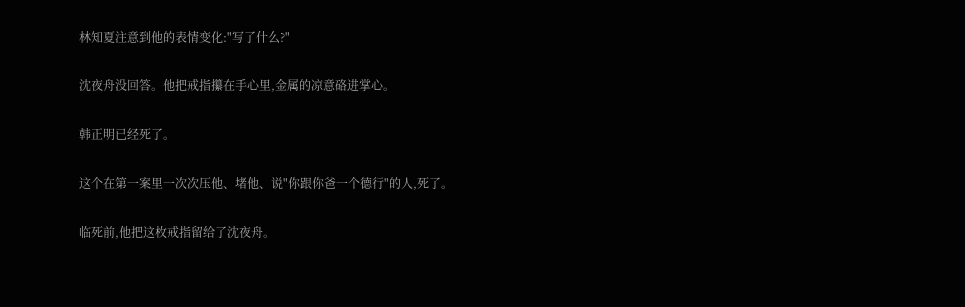林知夏注意到他的表情变化:"写了什么?"

沈夜舟没回答。他把戒指攥在手心里,金属的凉意硌进掌心。

韩正明已经死了。

这个在第一案里一次次压他、堵他、说"你跟你爸一个德行"的人,死了。

临死前,他把这枚戒指留给了沈夜舟。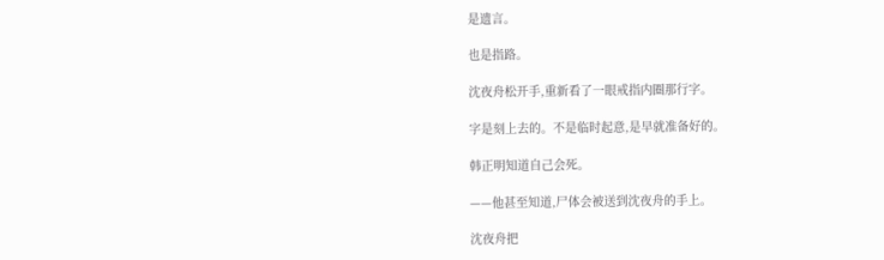是遗言。

也是指路。

沈夜舟松开手,重新看了一眼戒指内圈那行字。

字是刻上去的。不是临时起意,是早就准备好的。

韩正明知道自己会死。

——他甚至知道,尸体会被送到沈夜舟的手上。

沈夜舟把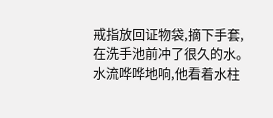戒指放回证物袋,摘下手套,在洗手池前冲了很久的水。水流哗哗地响,他看着水柱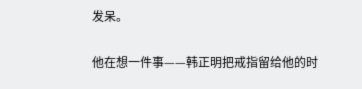发呆。

他在想一件事——韩正明把戒指留给他的时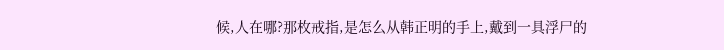候,人在哪?那枚戒指,是怎么从韩正明的手上,戴到一具浮尸的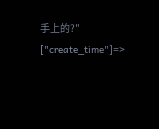手上的?" ["create_time"]=>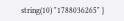string(10) "1788036265" }